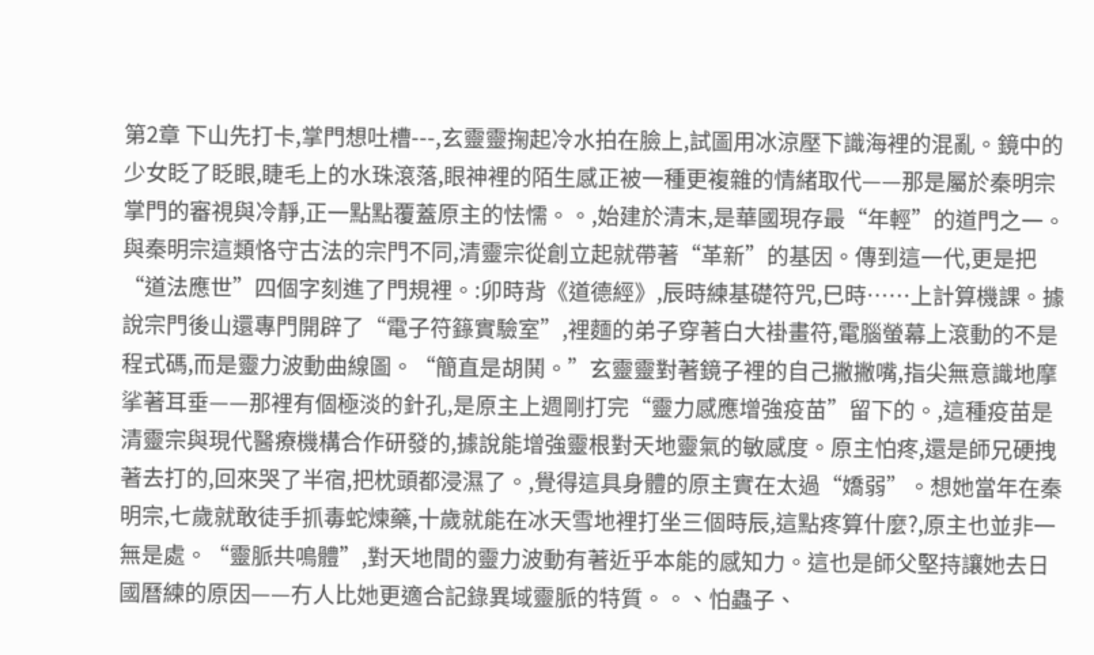第2章 下山先打卡,掌門想吐槽---,玄靈靈掬起冷水拍在臉上,試圖用冰涼壓下識海裡的混亂。鏡中的少女眨了眨眼,睫毛上的水珠滾落,眼神裡的陌生感正被一種更複雜的情緒取代——那是屬於秦明宗掌門的審視與冷靜,正一點點覆蓋原主的怯懦。。,始建於清末,是華國現存最“年輕”的道門之一。與秦明宗這類恪守古法的宗門不同,清靈宗從創立起就帶著“革新”的基因。傳到這一代,更是把“道法應世”四個字刻進了門規裡。:卯時背《道德經》,辰時練基礎符咒,巳時……上計算機課。據說宗門後山還專門開辟了“電子符籙實驗室”,裡麵的弟子穿著白大褂畫符,電腦螢幕上滾動的不是程式碼,而是靈力波動曲線圖。“簡直是胡鬨。”玄靈靈對著鏡子裡的自己撇撇嘴,指尖無意識地摩挲著耳垂——那裡有個極淡的針孔,是原主上週剛打完“靈力感應增強疫苗”留下的。,這種疫苗是清靈宗與現代醫療機構合作研發的,據說能增強靈根對天地靈氣的敏感度。原主怕疼,還是師兄硬拽著去打的,回來哭了半宿,把枕頭都浸濕了。,覺得這具身體的原主實在太過“嬌弱”。想她當年在秦明宗,七歲就敢徒手抓毒蛇煉藥,十歲就能在冰天雪地裡打坐三個時辰,這點疼算什麼?,原主也並非一無是處。“靈脈共鳴體”,對天地間的靈力波動有著近乎本能的感知力。這也是師父堅持讓她去日國曆練的原因——冇人比她更適合記錄異域靈脈的特質。。、怕蟲子、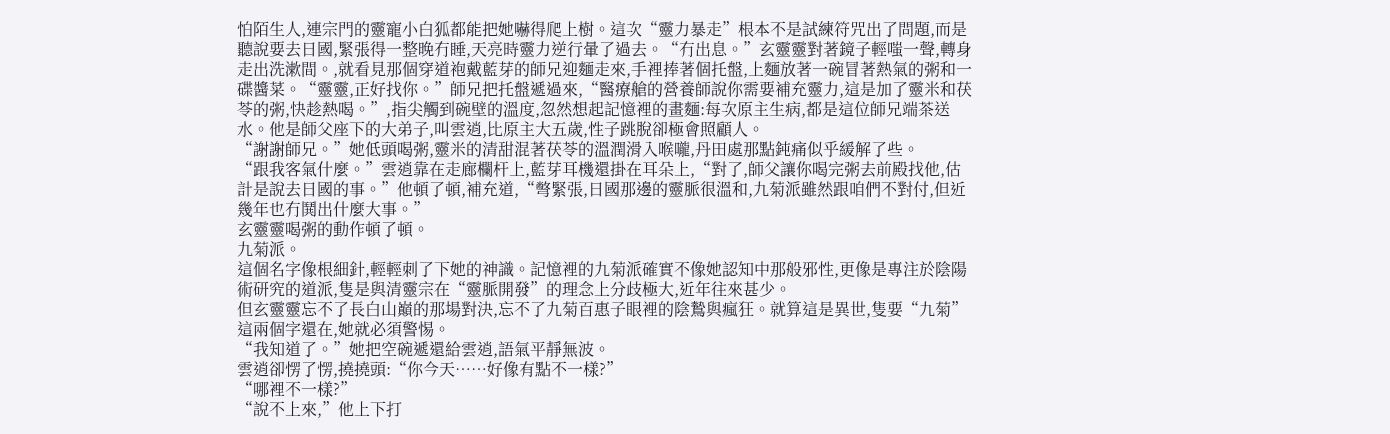怕陌生人,連宗門的靈寵小白狐都能把她嚇得爬上樹。這次“靈力暴走”根本不是試練符咒出了問題,而是聽說要去日國,緊張得一整晚冇睡,天亮時靈力逆行暈了過去。“冇出息。”玄靈靈對著鏡子輕嗤一聲,轉身走出洗漱間。,就看見那個穿道袍戴藍芽的師兄迎麵走來,手裡捧著個托盤,上麵放著一碗冒著熱氣的粥和一碟醬菜。“靈靈,正好找你。”師兄把托盤遞過來,“醫療艙的營養師說你需要補充靈力,這是加了靈米和茯苓的粥,快趁熱喝。”,指尖觸到碗壁的溫度,忽然想起記憶裡的畫麵:每次原主生病,都是這位師兄端茶送水。他是師父座下的大弟子,叫雲逍,比原主大五歲,性子跳脫卻極會照顧人。
“謝謝師兄。”她低頭喝粥,靈米的清甜混著茯苓的溫潤滑入喉嚨,丹田處那點鈍痛似乎緩解了些。
“跟我客氣什麼。”雲逍靠在走廊欄杆上,藍芽耳機還掛在耳朵上,“對了,師父讓你喝完粥去前殿找他,估計是說去日國的事。”他頓了頓,補充道,“彆緊張,日國那邊的靈脈很溫和,九菊派雖然跟咱們不對付,但近幾年也冇鬨出什麼大事。”
玄靈靈喝粥的動作頓了頓。
九菊派。
這個名字像根細針,輕輕刺了下她的神識。記憶裡的九菊派確實不像她認知中那般邪性,更像是專注於陰陽術研究的道派,隻是與清靈宗在“靈脈開發”的理念上分歧極大,近年往來甚少。
但玄靈靈忘不了長白山巔的那場對決,忘不了九菊百惠子眼裡的陰鷙與瘋狂。就算這是異世,隻要“九菊”這兩個字還在,她就必須警惕。
“我知道了。”她把空碗遞還給雲逍,語氣平靜無波。
雲逍卻愣了愣,撓撓頭:“你今天……好像有點不一樣?”
“哪裡不一樣?”
“說不上來,”他上下打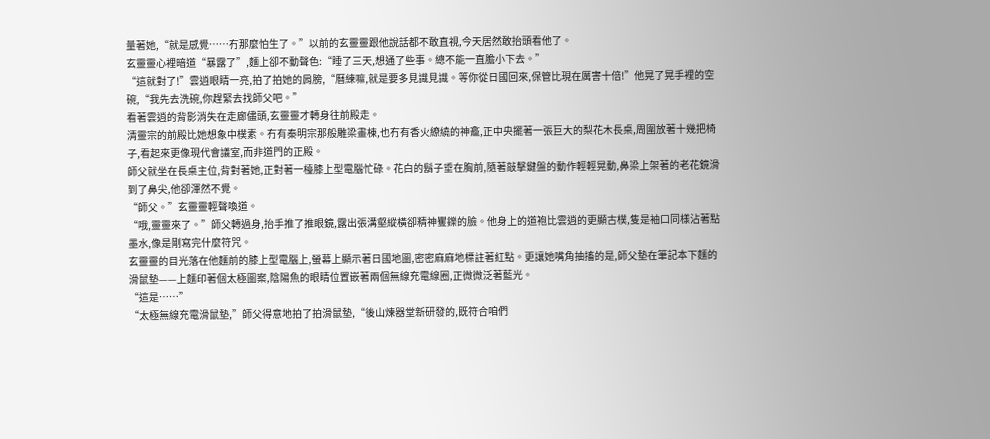量著她,“就是感覺……冇那麼怕生了。”以前的玄靈靈跟他說話都不敢直視,今天居然敢抬頭看他了。
玄靈靈心裡暗道“暴露了”,麵上卻不動聲色:“睡了三天,想通了些事。總不能一直膽小下去。”
“這就對了!”雲逍眼睛一亮,拍了拍她的肩膀,“曆練嘛,就是要多見識見識。等你從日國回來,保管比現在厲害十倍!”他晃了晃手裡的空碗,“我先去洗碗,你趕緊去找師父吧。”
看著雲逍的背影消失在走廊儘頭,玄靈靈才轉身往前殿走。
清靈宗的前殿比她想象中樸素。冇有秦明宗那般雕梁畫棟,也冇有香火繚繞的神龕,正中央擺著一張巨大的梨花木長桌,周圍放著十幾把椅子,看起來更像現代會議室,而非道門的正殿。
師父就坐在長桌主位,背對著她,正對著一檯膝上型電腦忙碌。花白的鬍子垂在胸前,隨著敲擊鍵盤的動作輕輕晃動,鼻梁上架著的老花鏡滑到了鼻尖,他卻渾然不覺。
“師父。”玄靈靈輕聲喚道。
“哦,靈靈來了。”師父轉過身,抬手推了推眼鏡,露出張溝壑縱橫卻精神矍鑠的臉。他身上的道袍比雲逍的更顯古樸,隻是袖口同樣沾著點墨水,像是剛寫完什麼符咒。
玄靈靈的目光落在他麵前的膝上型電腦上,螢幕上顯示著日國地圖,密密麻麻地標註著紅點。更讓她嘴角抽搐的是,師父墊在筆記本下麵的滑鼠墊——上麵印著個太極圖案,陰陽魚的眼睛位置嵌著兩個無線充電線圈,正微微泛著藍光。
“這是……”
“太極無線充電滑鼠墊,”師父得意地拍了拍滑鼠墊,“後山煉器堂新研發的,既符合咱們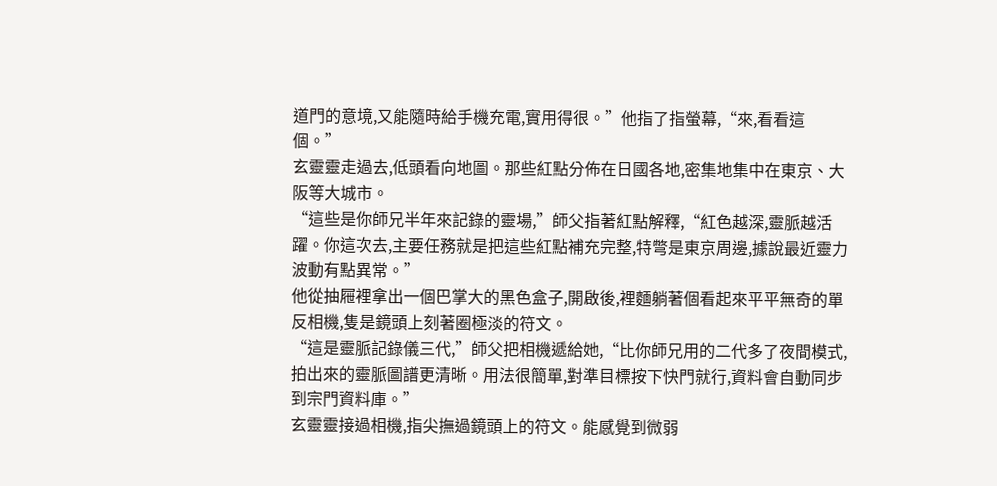道門的意境,又能隨時給手機充電,實用得很。”他指了指螢幕,“來,看看這個。”
玄靈靈走過去,低頭看向地圖。那些紅點分佈在日國各地,密集地集中在東京、大阪等大城市。
“這些是你師兄半年來記錄的靈場,”師父指著紅點解釋,“紅色越深,靈脈越活躍。你這次去,主要任務就是把這些紅點補充完整,特彆是東京周邊,據說最近靈力波動有點異常。”
他從抽屜裡拿出一個巴掌大的黑色盒子,開啟後,裡麵躺著個看起來平平無奇的單反相機,隻是鏡頭上刻著圈極淡的符文。
“這是靈脈記錄儀三代,”師父把相機遞給她,“比你師兄用的二代多了夜間模式,拍出來的靈脈圖譜更清晰。用法很簡單,對準目標按下快門就行,資料會自動同步到宗門資料庫。”
玄靈靈接過相機,指尖撫過鏡頭上的符文。能感覺到微弱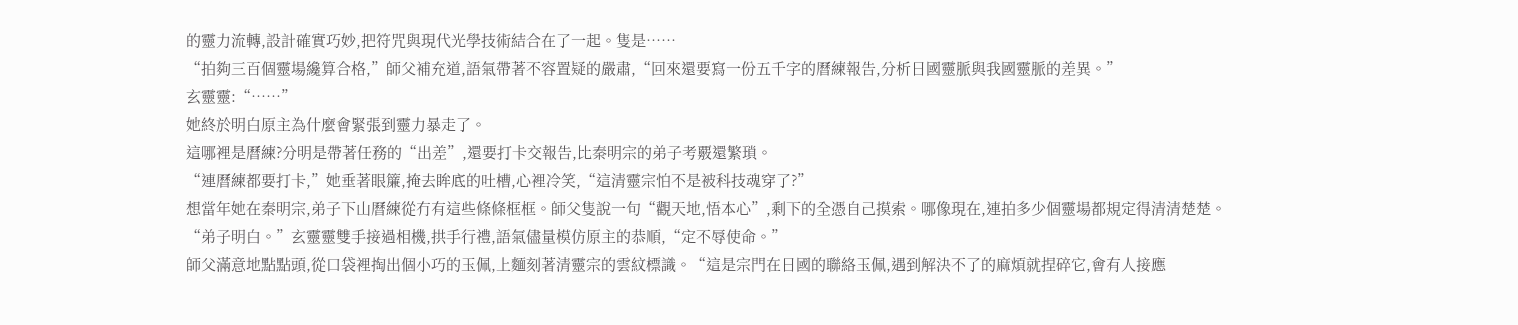的靈力流轉,設計確實巧妙,把符咒與現代光學技術結合在了一起。隻是……
“拍夠三百個靈場纔算合格,”師父補充道,語氣帶著不容置疑的嚴肅,“回來還要寫一份五千字的曆練報告,分析日國靈脈與我國靈脈的差異。”
玄靈靈:“……”
她終於明白原主為什麼會緊張到靈力暴走了。
這哪裡是曆練?分明是帶著任務的“出差”,還要打卡交報告,比秦明宗的弟子考覈還繁瑣。
“連曆練都要打卡,”她垂著眼簾,掩去眸底的吐槽,心裡冷笑,“這清靈宗怕不是被科技魂穿了?”
想當年她在秦明宗,弟子下山曆練從冇有這些條條框框。師父隻說一句“觀天地,悟本心”,剩下的全憑自己摸索。哪像現在,連拍多少個靈場都規定得清清楚楚。
“弟子明白。”玄靈靈雙手接過相機,拱手行禮,語氣儘量模仿原主的恭順,“定不辱使命。”
師父滿意地點點頭,從口袋裡掏出個小巧的玉佩,上麵刻著清靈宗的雲紋標識。“這是宗門在日國的聯絡玉佩,遇到解決不了的麻煩就捏碎它,會有人接應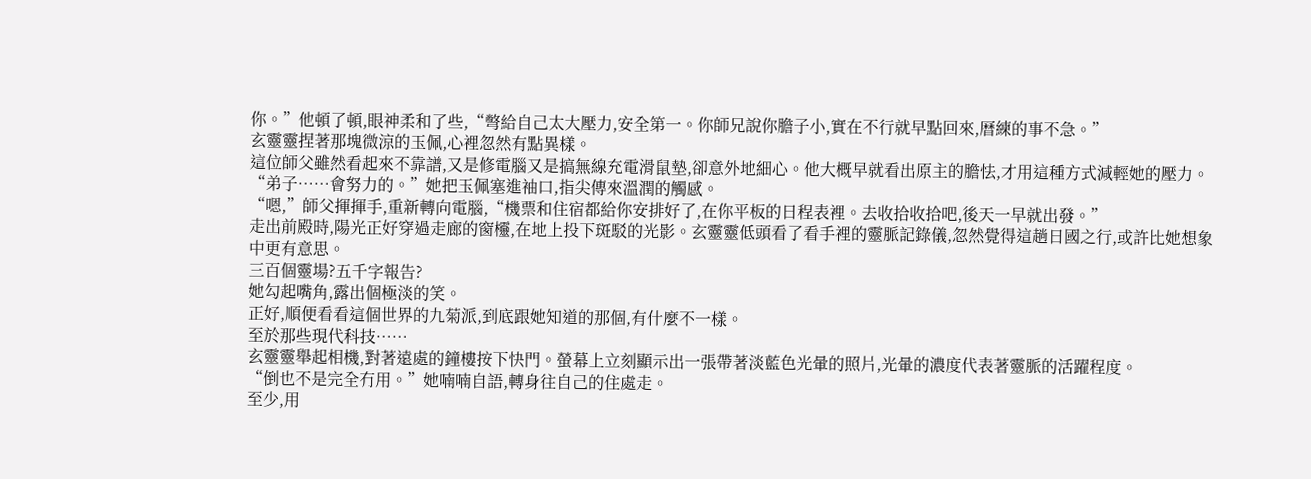你。”他頓了頓,眼神柔和了些,“彆給自己太大壓力,安全第一。你師兄說你膽子小,實在不行就早點回來,曆練的事不急。”
玄靈靈捏著那塊微涼的玉佩,心裡忽然有點異樣。
這位師父雖然看起來不靠譜,又是修電腦又是搞無線充電滑鼠墊,卻意外地細心。他大概早就看出原主的膽怯,才用這種方式減輕她的壓力。
“弟子……會努力的。”她把玉佩塞進袖口,指尖傳來溫潤的觸感。
“嗯,”師父揮揮手,重新轉向電腦,“機票和住宿都給你安排好了,在你平板的日程表裡。去收拾收拾吧,後天一早就出發。”
走出前殿時,陽光正好穿過走廊的窗欞,在地上投下斑駁的光影。玄靈靈低頭看了看手裡的靈脈記錄儀,忽然覺得這趟日國之行,或許比她想象中更有意思。
三百個靈場?五千字報告?
她勾起嘴角,露出個極淡的笑。
正好,順便看看這個世界的九菊派,到底跟她知道的那個,有什麼不一樣。
至於那些現代科技……
玄靈靈舉起相機,對著遠處的鐘樓按下快門。螢幕上立刻顯示出一張帶著淡藍色光暈的照片,光暈的濃度代表著靈脈的活躍程度。
“倒也不是完全冇用。”她喃喃自語,轉身往自己的住處走。
至少,用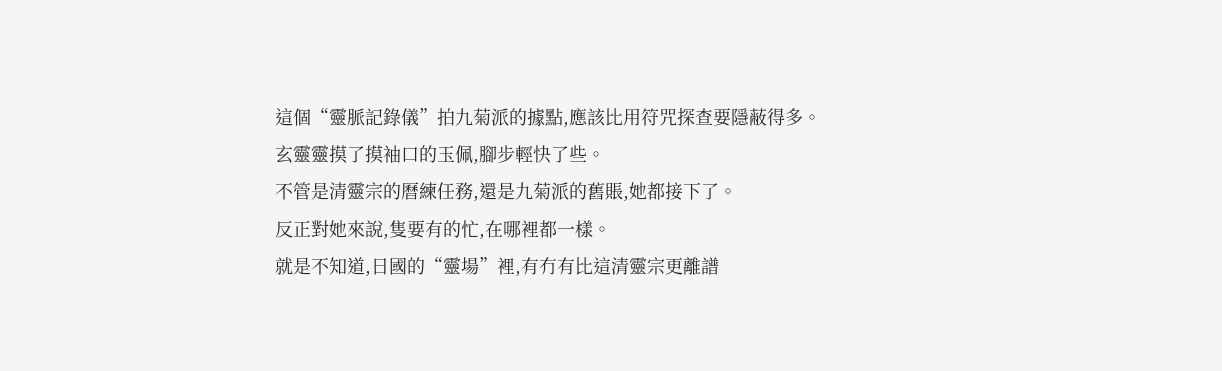這個“靈脈記錄儀”拍九菊派的據點,應該比用符咒探查要隱蔽得多。
玄靈靈摸了摸袖口的玉佩,腳步輕快了些。
不管是清靈宗的曆練任務,還是九菊派的舊賬,她都接下了。
反正對她來說,隻要有的忙,在哪裡都一樣。
就是不知道,日國的“靈場”裡,有冇有比這清靈宗更離譜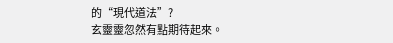的“現代道法”?
玄靈靈忽然有點期待起來。